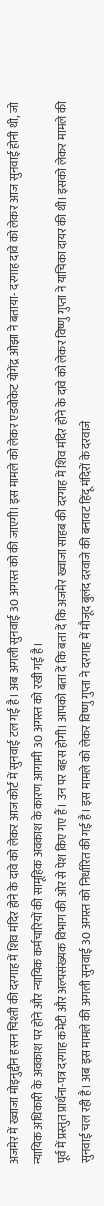अजमेर में ख्वाजा मोइनुद्दीन हसन चिश्ती की दरगाह में शिव मंदिर होने के दावे को लेकर आज कोर्ट में सुनवाई टल गई है। अब अगली सुनवाई 30 अगस्त को की जाएगी। इस मामले को लेकर एडवोकेट योगेंद्र ओझा ने बताया- दरगाह दावे को लेकर आज सुनवाई होनी थी, जो न्यायिक अधिकारी के अवकाश पर होने और न्यायिक कर्मचारियों की सामूहिक अवकाश के कारण आगामी 30 अगस्त को रखी गई है।
पूर्व में प्रस्तुत प्रार्थना-पत्र दरगाह कमेटी और अल्पसंख्यक विभाग की ओर से पेश किए गए हैं। उन पर बहस होगी। आपको बता दें कि बता दें कि अजमेर ख्वाजा साहब की दरगाह में शिव मंदिर होने के दावे को लेकर विष्णु गुप्ता ने याचिका दायर की थी। इसको लेकर मामले की सुनवाई चल रही है। अब इस मामले की अगली सुनवाई 30 अगस्त को निर्धारित की गई है। इस मामले को लेकर विष्णु गुप्ता ने दरगाह में मौजूद बुलंद दरवाजे की बनावट हिंदू मंदिरों के दरवाजे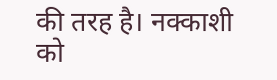की तरह है। नक्काशी को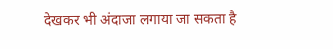देखकर भी अंदाजा लगाया जा सकता है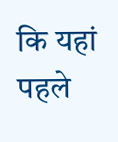कि यहां पहले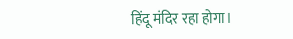हिंदू मंदिर रहा होगा।